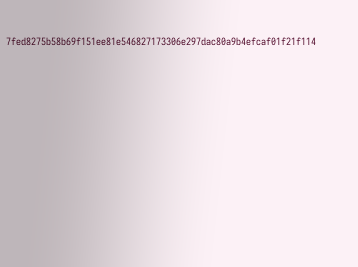7fed8275b58b69f151ee81e546827173306e297dac80a9b4efcaf01f21f114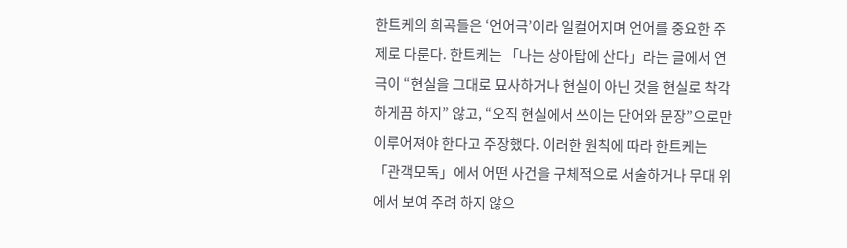한트케의 희곡들은 ‘언어극’이라 일컬어지며 언어를 중요한 주제로 다룬다. 한트케는 「나는 상아탑에 산다」라는 글에서 연극이 “현실을 그대로 묘사하거나 현실이 아닌 것을 현실로 착각하게끔 하지” 않고, “오직 현실에서 쓰이는 단어와 문장”으로만 이루어져야 한다고 주장했다. 이러한 원칙에 따라 한트케는 「관객모독」에서 어떤 사건을 구체적으로 서술하거나 무대 위에서 보여 주려 하지 않으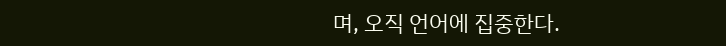며, 오직 언어에 집중한다.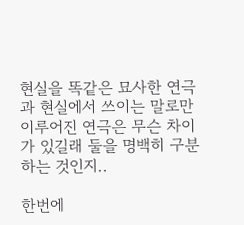현실을 똑같은 묘사한 연극과 현실에서 쓰이는 말로만 이루어진 연극은 무슨 차이가 있길래 둘을 명백히 구분하는 것인지..

한번에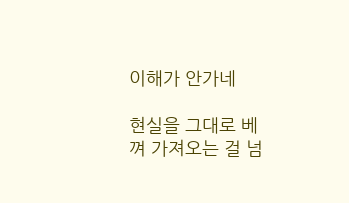이해가 안가네

현실을 그대로 베껴 가져오는 걸 넘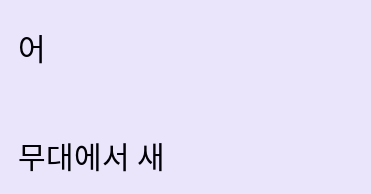어

무대에서 새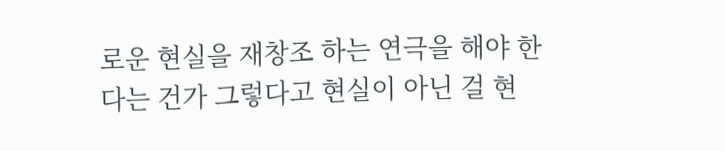로운 현실을 재창조 하는 연극을 해야 한다는 건가 그렇다고 현실이 아닌 걸 현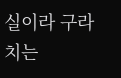실이라 구라치는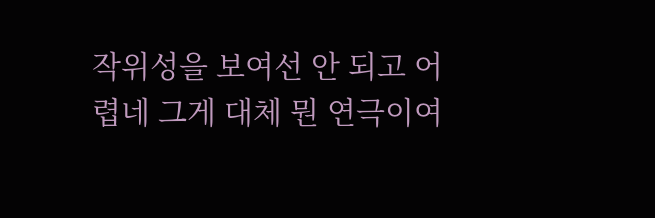작위성을 보여선 안 되고 어렵네 그게 대체 뭔 연극이여